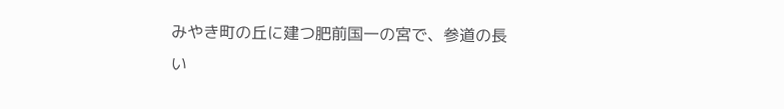みやき町の丘に建つ肥前国一の宮で、参道の長い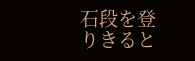石段を登りきると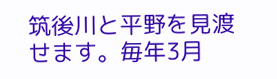筑後川と平野を見渡せます。毎年3月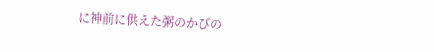に神前に供えた粥のかびの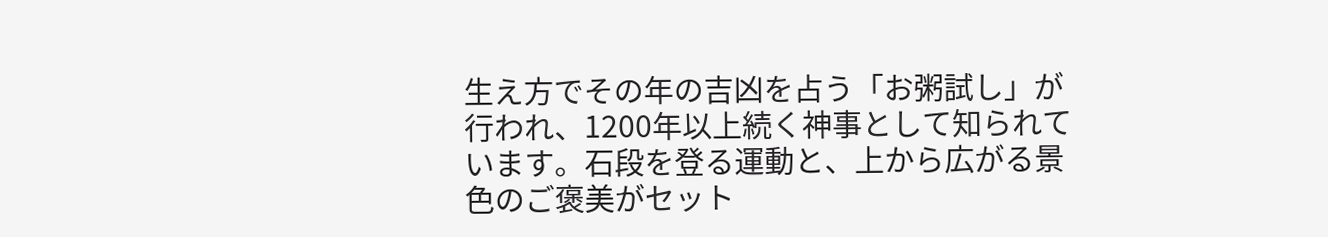生え方でその年の吉凶を占う「お粥試し」が行われ、1200年以上続く神事として知られています。石段を登る運動と、上から広がる景色のご褒美がセット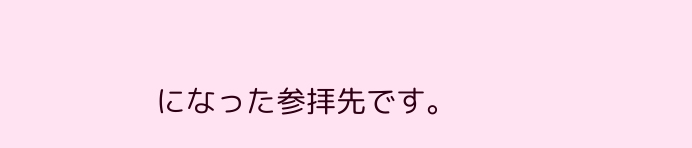になった参拝先です。